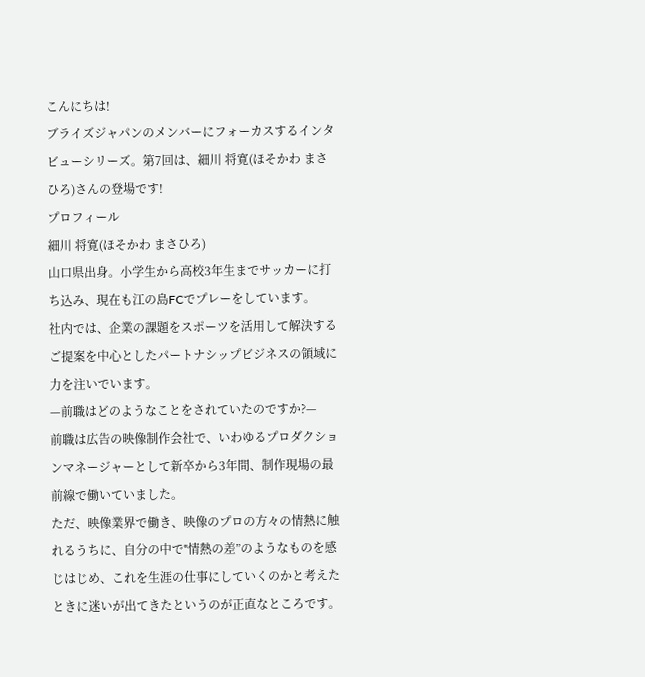こんにちは!
ブライズジャパンのメンバーにフォーカスするインタビューシリーズ。第7回は、細川 将寛(ほそかわ まさひろ)さんの登場です!
プロフィール
細川 将寛(ほそかわ まさひろ)
山口県出身。小学生から高校3年生までサッカーに打ち込み、現在も江の島FCでプレーをしています。
社内では、企業の課題をスポーツを活用して解決するご提案を中心としたパートナシップビジネスの領域に力を注いでいます。
—前職はどのようなことをされていたのですか?—
前職は広告の映像制作会社で、いわゆるプロダクションマネージャーとして新卒から3年間、制作現場の最前線で働いていました。
ただ、映像業界で働き、映像のプロの方々の情熱に触れるうちに、自分の中で‟情熱の差”のようなものを感じはじめ、これを生涯の仕事にしていくのかと考えたときに迷いが出てきたというのが正直なところです。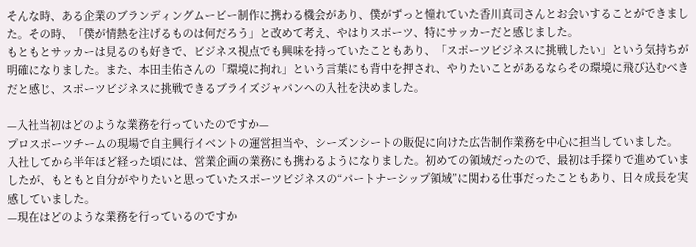そんな時、ある企業のブランディングムービー制作に携わる機会があり、僕がずっと憧れていた香川真司さんとお会いすることができました。その時、「僕が情熱を注げるものは何だろう」と改めて考え、やはりスポーツ、特にサッカーだと感じました。
もともとサッカーは見るのも好きで、ビジネス視点でも興味を持っていたこともあり、「スポーツビジネスに挑戦したい」という気持ちが明確になりました。また、本田圭佑さんの「環境に拘れ」という言葉にも背中を押され、やりたいことがあるならその環境に飛び込むべきだと感じ、スポーツビジネスに挑戦できるブライズジャパンへの入社を決めました。

—入社当初はどのような業務を行っていたのですか—
プロスポーツチームの現場で自主興行イベントの運営担当や、シーズンシートの販促に向けた広告制作業務を中心に担当していました。
入社してから半年ほど経った頃には、営業企画の業務にも携わるようになりました。初めての領域だったので、最初は手探りで進めていましたが、もともと自分がやりたいと思っていたスポーツビジネスの“パートナーシップ領域”に関わる仕事だったこともあり、日々成長を実感していました。
—現在はどのような業務を行っているのですか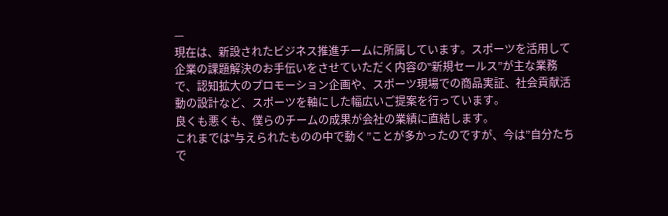—
現在は、新設されたビジネス推進チームに所属しています。スポーツを活用して企業の課題解決のお手伝いをさせていただく内容の‟新規セールス”が主な業務で、認知拡大のプロモーション企画や、スポーツ現場での商品実証、社会貢献活動の設計など、スポーツを軸にした幅広いご提案を行っています。
良くも悪くも、僕らのチームの成果が会社の業績に直結します。
これまでは‟与えられたものの中で動く”ことが多かったのですが、今は”自分たちで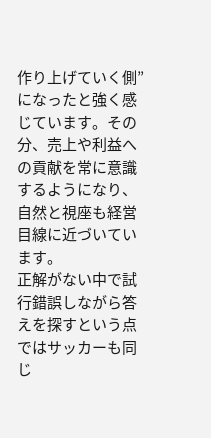作り上げていく側”になったと強く感じています。その分、売上や利益への貢献を常に意識するようになり、自然と視座も経営目線に近づいています。
正解がない中で試行錯誤しながら答えを探すという点ではサッカーも同じ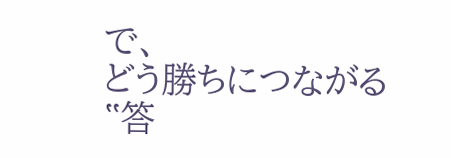で、
どう勝ちにつながる‟答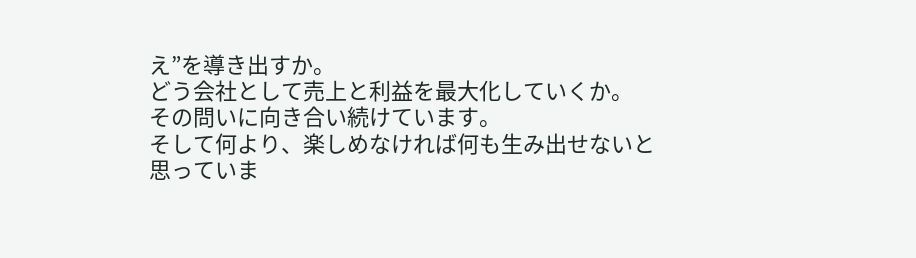え”を導き出すか。
どう会社として売上と利益を最大化していくか。
その問いに向き合い続けています。
そして何より、楽しめなければ何も生み出せないと思っていま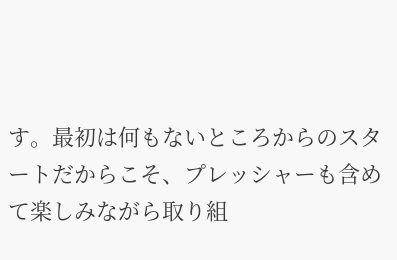す。最初は何もないところからのスタートだからこそ、プレッシャーも含めて楽しみながら取り組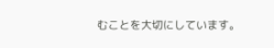むことを大切にしています。